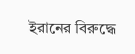ইরানের বিরুদ্ধে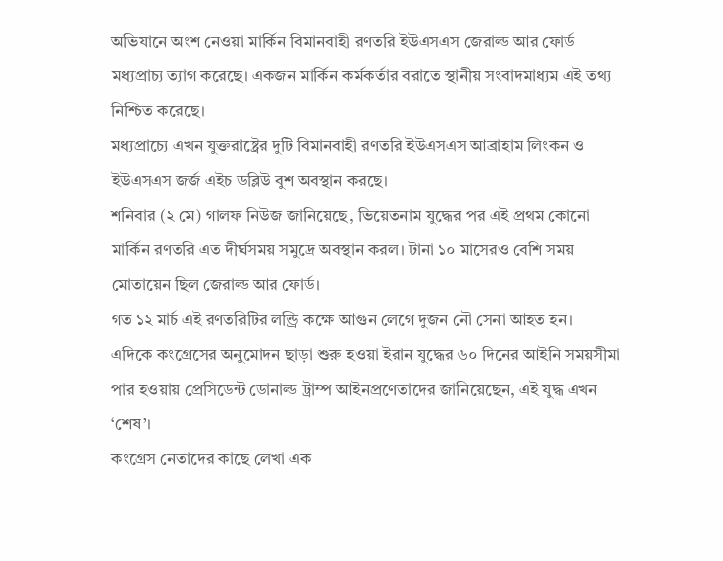অভিযানে অংশ নেওয়া মার্কিন বিমানবাহী রণতরি ইউএসএস জেরাল্ড আর ফোর্ড মধ্যপ্রাচ্য ত্যাগ করেছে। একজন মার্কিন কর্মকর্তার বরাতে স্থানীয় সংবাদমাধ্যম এই তথ্য নিশ্চিত করেছে।
মধ্যপ্রাচ্যে এখন যুক্তরাষ্ট্রের দুটি বিমানবাহী রণতরি ইউএসএস আব্রাহাম লিংকন ও ইউএসএস জর্জ এইচ ডব্লিউ বুশ অবস্থান করছে।
শনিবার (২ মে) গালফ নিউজ জানিয়েছে, ভিয়েতনাম যুদ্ধের পর এই প্রথম কোনো মার্কিন রণতরি এত দীর্ঘসময় সমুদ্রে অবস্থান করল। টানা ১০ মাসেরও বেশি সময় মোতায়েন ছিল জেরাল্ড আর ফোর্ড।
গত ১২ মার্চ এই রণতরিটির লন্ড্রি কক্ষে আগুন লেগে দুজন নৌ সেনা আহত হন।
এদিকে কংগ্রেসের অনুমোদন ছাড়া শুরু হওয়া ইরান যুদ্ধের ৬০ দিনের আইনি সময়সীমা পার হওয়ায় প্রেসিডেন্ট ডোনাল্ড ট্রাম্প আইনপ্রণেতাদের জানিয়েছেন, এই যুদ্ধ এখন ‘শেষ’।
কংগ্রেস নেতাদের কাছে লেখা এক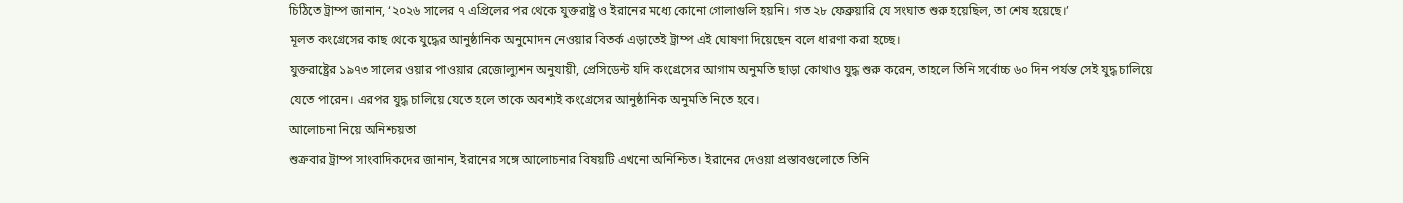চিঠিতে ট্রাম্প জানান, ‘২০২৬ সালের ৭ এপ্রিলের পর থেকে যুক্তরাষ্ট্র ও ইরানের মধ্যে কোনো গোলাগুলি হয়নি। গত ২৮ ফেব্রুয়ারি যে সংঘাত শুরু হয়েছিল, তা শেষ হয়েছে।’
মূলত কংগ্রেসের কাছ থেকে যুদ্ধের আনুষ্ঠানিক অনুমোদন নেওয়ার বিতর্ক এড়াতেই ট্রাম্প এই ঘোষণা দিয়েছেন বলে ধারণা করা হচ্ছে।
যুক্তরাষ্ট্রের ১৯৭৩ সালের ওয়ার পাওয়ার রেজোল্যুশন অনুযায়ী, প্রেসিডেন্ট যদি কংগ্রেসের আগাম অনুমতি ছাড়া কোথাও যুদ্ধ শুরু করেন, তাহলে তিনি সর্বোচ্চ ৬০ দিন পর্যন্ত সেই যুদ্ধ চালিয়ে যেতে পারেন। এরপর যুদ্ধ চালিয়ে যেতে হলে তাকে অবশ্যই কংগ্রেসের আনুষ্ঠানিক অনুমতি নিতে হবে।
আলোচনা নিয়ে অনিশ্চয়তা
শুক্রবার ট্রাম্প সাংবাদিকদের জানান, ইরানের সঙ্গে আলোচনার বিষয়টি এখনো অনিশ্চিত। ইরানের দেওয়া প্রস্তাবগুলোতে তিনি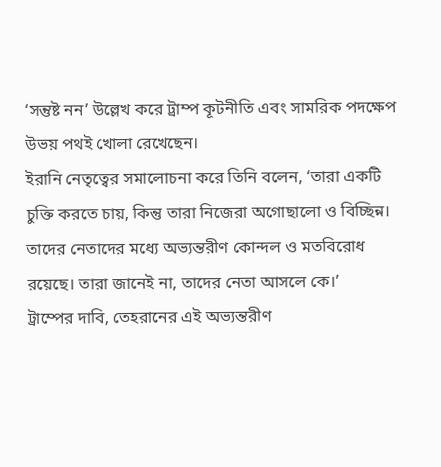‘সন্তুষ্ট নন’ উল্লেখ করে ট্রাম্প কূটনীতি এবং সামরিক পদক্ষেপ উভয় পথই খোলা রেখেছেন।
ইরানি নেতৃত্বের সমালোচনা করে তিনি বলেন, ‘তারা একটি চুক্তি করতে চায়, কিন্তু তারা নিজেরা অগোছালো ও বিচ্ছিন্ন। তাদের নেতাদের মধ্যে অভ্যন্তরীণ কোন্দল ও মতবিরোধ রয়েছে। তারা জানেই না, তাদের নেতা আসলে কে।’
ট্রাম্পের দাবি, তেহরানের এই অভ্যন্তরীণ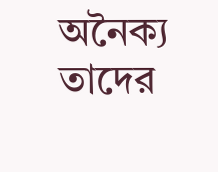অনৈক্য তাদের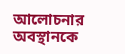আলোচনার অবস্থানকে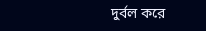দুর্বল করে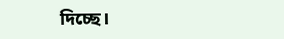দিচ্ছে।